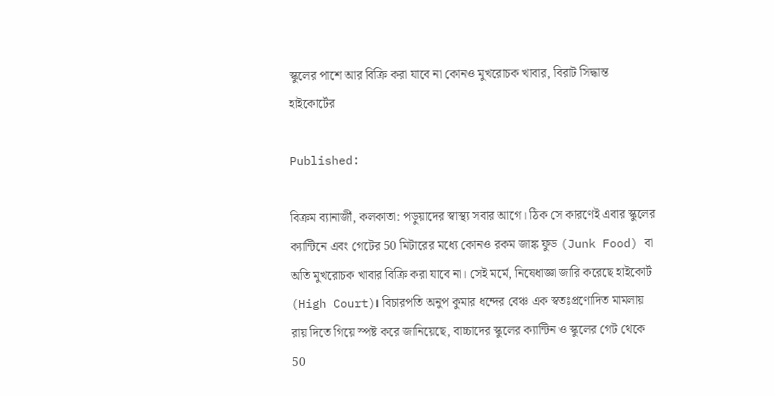স্কুলের পাশে আর বিক্রি করা যাবে না কোনও মুখরোচক খাবার, বিরাট সিদ্ধান্ত হাইকোর্টের

Published:

বিক্রম ব্যানার্জী, কলকাতা: পড়ুয়াদের স্বাস্থ্য সবার আগে। ঠিক সে কারণেই এবার স্কুলের ক্যান্টিনে এবং গেটের 50 মিটারের মধ্যে কোনও রকম জাঙ্ক ফুড (Junk Food) বা অতি মুখরোচক খাবার বিক্রি করা যাবে না। সেই মর্মে, নিষেধাজ্ঞা জারি করেছে হাইকোর্ট (High Court)। বিচারপতি অনুপ কুমার ধন্দের বেঞ্চ এক স্বতঃপ্রণোদিত মামলায় রায় দিতে গিয়ে স্পষ্ট করে জানিয়েছে, বাচ্চাদের স্কুলের ক্যান্টিন ও স্কুলের গেট থেকে 50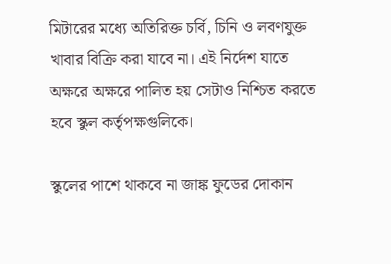মিটারের মধ্যে অতিরিক্ত চর্বি, চিনি ও লবণযুক্ত খাবার বিক্রি করা যাবে না। এই নির্দেশ যাতে অক্ষরে অক্ষরে পালিত হয় সেটাও নিশ্চিত করতে হবে স্কুল কর্তৃপক্ষগুলিকে।

স্কুলের পাশে থাকবে না জাঙ্ক ফুডের দোকান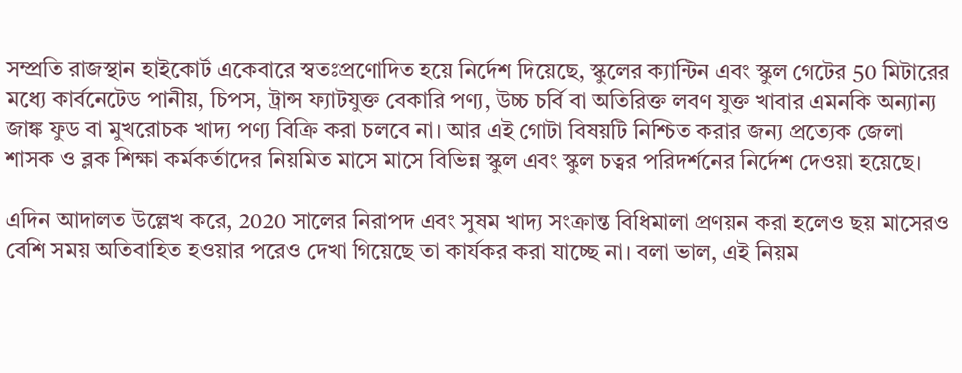সম্প্রতি রাজস্থান হাইকোর্ট একেবারে স্বতঃপ্রণোদিত হয়ে নির্দেশ দিয়েছে, স্কুলের ক্যান্টিন এবং স্কুল গেটের 50 মিটারের মধ্যে কার্বনেটেড পানীয়, চিপস, ট্রান্স ফ্যাটযুক্ত বেকারি পণ্য, উচ্চ চর্বি বা অতিরিক্ত লবণ যুক্ত খাবার এমনকি অন্যান্য জাঙ্ক ফুড বা মুখরোচক খাদ্য পণ্য বিক্রি করা চলবে না। আর এই গোটা বিষয়টি নিশ্চিত করার জন্য প্রত্যেক জেলা শাসক ও ব্লক শিক্ষা কর্মকর্তাদের নিয়মিত মাসে মাসে বিভিন্ন স্কুল এবং স্কুল চত্বর পরিদর্শনের নির্দেশ দেওয়া হয়েছে।

এদিন আদালত উল্লেখ করে, 2020 সালের নিরাপদ এবং সুষম খাদ্য সংক্রান্ত বিধিমালা প্রণয়ন করা হলেও ছয় মাসেরও বেশি সময় অতিবাহিত হওয়ার পরেও দেখা গিয়েছে তা কার্যকর করা যাচ্ছে না। বলা ভাল, এই নিয়ম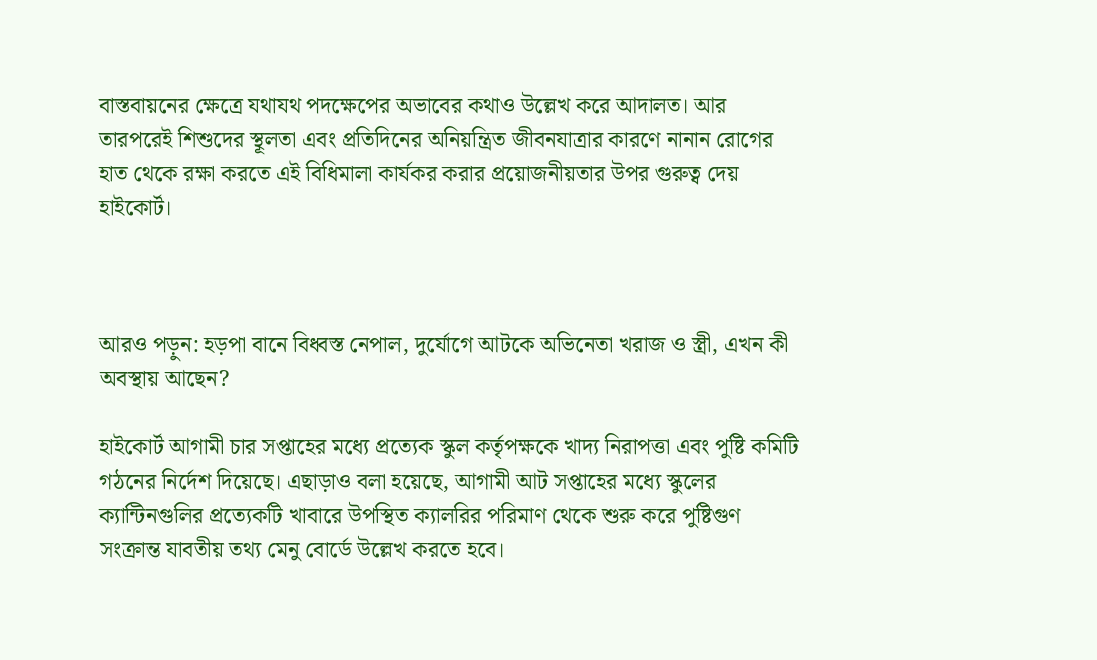বাস্তবায়নের ক্ষেত্রে যথাযথ পদক্ষেপের অভাবের কথাও উল্লেখ করে আদালত। আর তারপরেই শিশুদের স্থূলতা এবং প্রতিদিনের অনিয়ন্ত্রিত জীবনযাত্রার কারণে নানান রোগের হাত থেকে রক্ষা করতে এই বিধিমালা কার্যকর করার প্রয়োজনীয়তার উপর গুরুত্ব দেয় হাইকোর্ট।



আরও পড়ুন: হড়পা বানে বিধ্বস্ত নেপাল, দুর্যোগে আটকে অভিনেতা খরাজ ও স্ত্রী, এখন কী অবস্থায় আছেন?

হাইকোর্ট আগামী চার সপ্তাহের মধ্যে প্রত্যেক স্কুল কর্তৃপক্ষকে খাদ্য নিরাপত্তা এবং পুষ্টি কমিটি গঠনের নির্দেশ দিয়েছে। এছাড়াও বলা হয়েছে, আগামী আট সপ্তাহের মধ্যে স্কুলের ক্যান্টিনগুলির প্রত্যেকটি খাবারে উপস্থিত ক্যালরির পরিমাণ থেকে শুরু করে পুষ্টিগুণ সংক্রান্ত যাবতীয় তথ্য মেনু বোর্ডে উল্লেখ করতে হবে।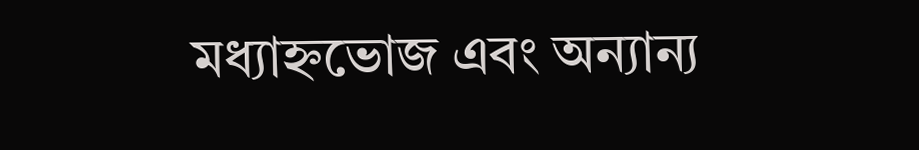মধ্যাহ্নভোজ এবং অন্যান্য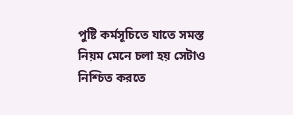পুষ্টি কর্মসূচিতে যাতে সমস্ত নিয়ম মেনে চলা হয় সেটাও নিশ্চিত করতে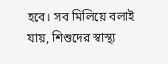হবে। সব মিলিয়ে বলাই যায়, শিশুদের স্বাস্থ্য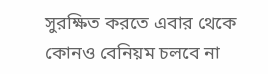সুরক্ষিত করতে এবার থেকে কোনও বেনিয়ম চলবে না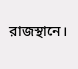রাজস্থানে।